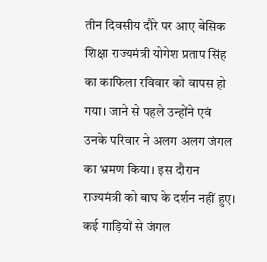तीन दिवसीय दौरे पर आए बेसिक शिक्षा राज्यमंत्री योगेश प्रताप सिंह का काफिला रविवार को वापस हो गया। जाने से पहले उन्होंने एवं उनके परिवार ने अलग अलग जंगल का भ्रमण किया। इस दौरान राज्यमंत्री को बाघ के दर्शन नहीं हुए। कई गाड़ियों से जंगल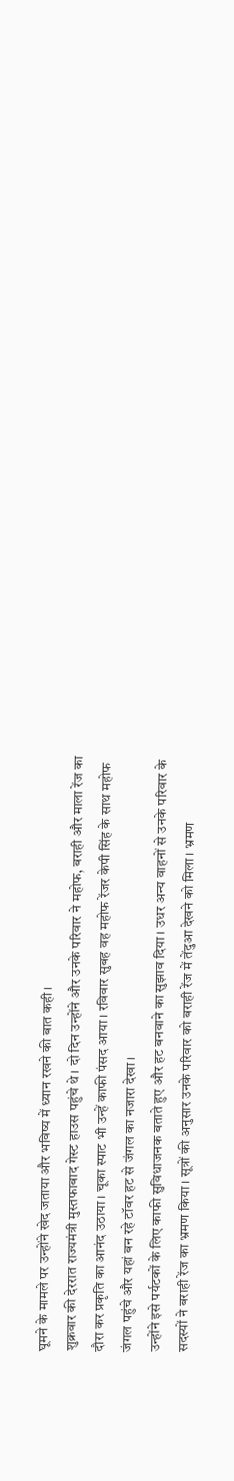घूमने के मामले पर उन्होंने खेद जताया और भविष्य में ध्यान रखने की बात कही।
शुक्रवार की देररात राज्यमंत्री मुस्तफाबाद गेस्ट हाउस पहुंचे थे। दो दिन उन्होंने और उनके परिवार ने महोफ, बराही और माला रेंज का दौरा कर प्रकृति का आनंद उठाया। चूका स्पाट भी उन्हें काफी पंसद आया। रविवार सुबह वह महोफ रेंजर केपी सिंह के साथ महोफ जंगल पहुंचे और यहां बन रहे टॉवर हट से जंगल का नजारा देखा।
उन्होंने इसे पर्यटकों के लिए काफी सुविधाजनक बताते हुए और हट बनवाने का सुझाव दिया। उधर अन्य वाहनों से उनके परिवार के सदस्यों ने बराही रेंज का भ्रमण किया। सूत्रों की अनुसार उनके परिवार को बराही रेंज में तेंदुआ देखने को मिला। भ्रमण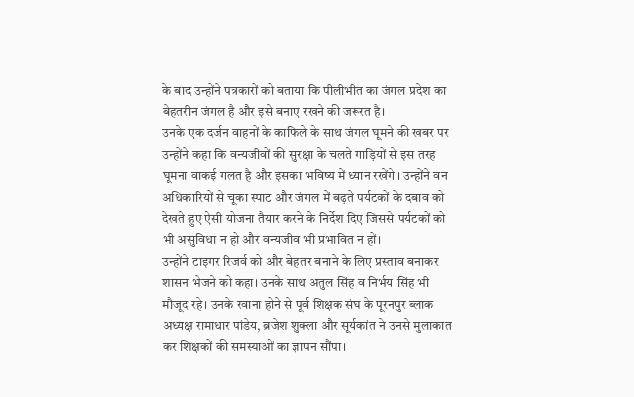के बाद उन्होंने पत्रकारों को बताया कि पीलीभीत का जंगल प्रदेश का बेहतरीन जंगल है और इसे बनाए रखने की जरूरत है।
उनके एक दर्जन वाहनों के काफिले के साथ जंगल घूमने की खबर पर उन्होंने कहा कि वन्यजीवों की सुरक्षा के चलते गाड़ियों से इस तरह घूमना वाकई गलत है और इसका भविष्य में ध्यान रखेंगे। उन्होंने वन अधिकारियों से चूका स्पाट और जंगल में बढ़ते पर्यटकों के दबाव को देखते हुए ऐसी योजना तैयार करने के निर्देश दिए जिससे पर्यटकों को भी असुविधा न हो और वन्यजीव भी प्रभावित न हों।
उन्होंने टाइगर रिजर्व को और बेहतर बनाने के लिए प्रस्ताव बनाकर शासन भेजने को कहा। उनके साथ अतुल सिंह व निर्भय सिंह भी मौजूद रहे। उनके रवाना होने से पूर्व शिक्षक संघ के पूरनपुर ब्लाक अध्यक्ष रामाधार पांडेय, ब्रजेश शुक्ला और सूर्यकांत ने उनसे मुलाकात कर शिक्षकों की समस्याओं का ज्ञापन सौंपा।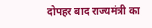दोपहर बाद राज्यमंत्री का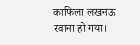काफिला लखनऊ रवाना हो गया।